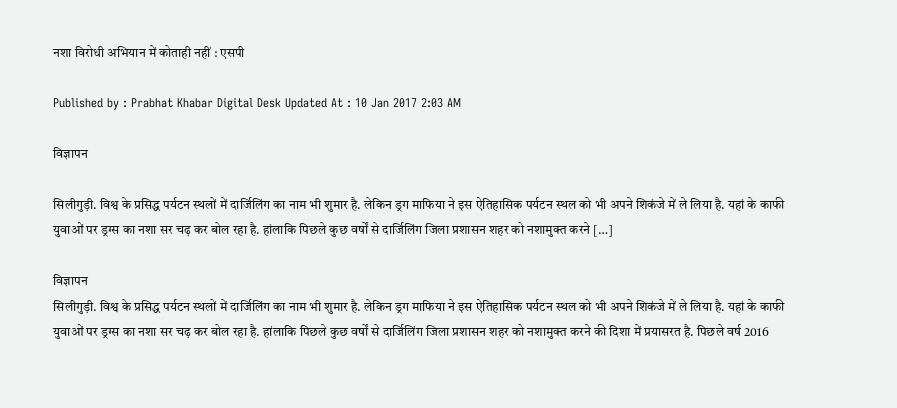नशा विरोधी अभियान में कोताही नहीं : एसपी

Published by : Prabhat Khabar Digital Desk Updated At : 10 Jan 2017 2:03 AM

विज्ञापन

सिलीगुड़ी. विश्व के प्रसिद्ध पर्यटन स्थलों में दार्जिलिंग का नाम भी शुमार है. लेकिन ड्रग माफिया ने इस ऐतिहासिक पर्यटन स्थल को भी अपने शिकंजे में ले लिया है. यहां के काफी युवाओं पर ड्रग्स का नशा सर चढ़ कर बोल रहा है. हांलाकि पिछले कुछ वर्षों से दार्जिलिंग जिला प्रशासन शहर को नशामुक्त करने […]

विज्ञापन
सिलीगुड़ी. विश्व के प्रसिद्ध पर्यटन स्थलों में दार्जिलिंग का नाम भी शुमार है. लेकिन ड्रग माफिया ने इस ऐतिहासिक पर्यटन स्थल को भी अपने शिकंजे में ले लिया है. यहां के काफी युवाओं पर ड्रग्स का नशा सर चढ़ कर बोल रहा है. हांलाकि पिछले कुछ वर्षों से दार्जिलिंग जिला प्रशासन शहर को नशामुक्त करने की दिशा में प्रयासरत है. पिछले वर्ष 2016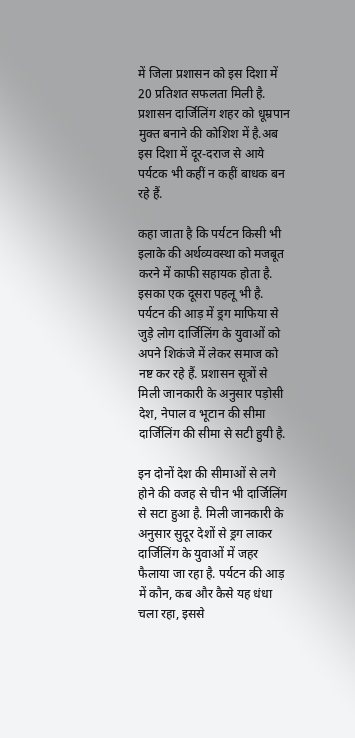में जिला प्रशासन को इस दिशा में 20 प्रतिशत सफलता मिली है. प्रशासन दार्जिलिंग शहर को धूम्रपान मुक्त बनाने की कोशिश में है.अब इस दिशा में दूर-दराज से आये पर्यटक भी कहीं न कहीं बाधक बन रहे हैं.

कहा जाता है कि पर्यटन किसी भी इलाके की अर्थव्यवस्था को मजबूत करने में काफी सहायक होता है. इसका एक दूसरा पहलू भी है. पर्यटन की आड़ में ड्रग माफिया से जुड़े लोग दार्जिलिंग के युवाओं को अपने शिकंजे में लेकर समाज को नष्ट कर रहे हैं. प्रशासन सूत्रों से मिली जानकारी के अनुसार पड़ोसी देश, नेपाल व भूटान की सीमा दार्जिलिंग की सीमा से सटी हुयी है.

इन दोनों देश की सीमाओं से लगे होने की वजह से चीन भी दार्जिलिंग से सटा हुआ है. मिली जानकारी के अनुसार सुदूर देशों से ड्रग लाकर दार्जिलिंग के युवाओं में जहर फैलाया जा रहा है. पर्यटन की आड़ में कौन, कब और कैसे यह धंधा चला रहा, इससे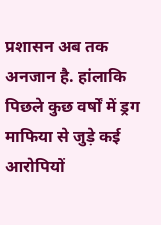प्रशासन अब तक अनजान है. हांलाकि पिछले कुछ वर्षों में ड्रग माफिया से जुड़े कई आरोपियों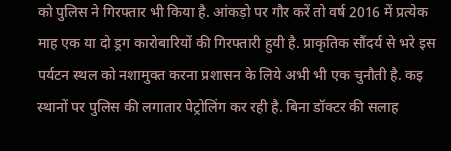को पुलिस ने गिरफ्तार भी किया है. आंकड़ो पर गौर करें तो वर्ष 2016 में प्रत्येक माह एक या दो ड्रग कारोबारियों की गिरफ्तारी हुयी है. प्राकृतिक सौंदर्य से भरे इस पर्यटन स्थल को नशामुक्त करना प्रशासन के लिये अभी भी एक चुनौती है. कइ स्थानों पर पुलिस की लगातार पेट्रोलिंग कर रही है. बिना डॉक्टर की सलाह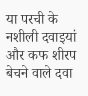या परची के नशीली दवाइयां और कफ शीरप बेचने वाले दवा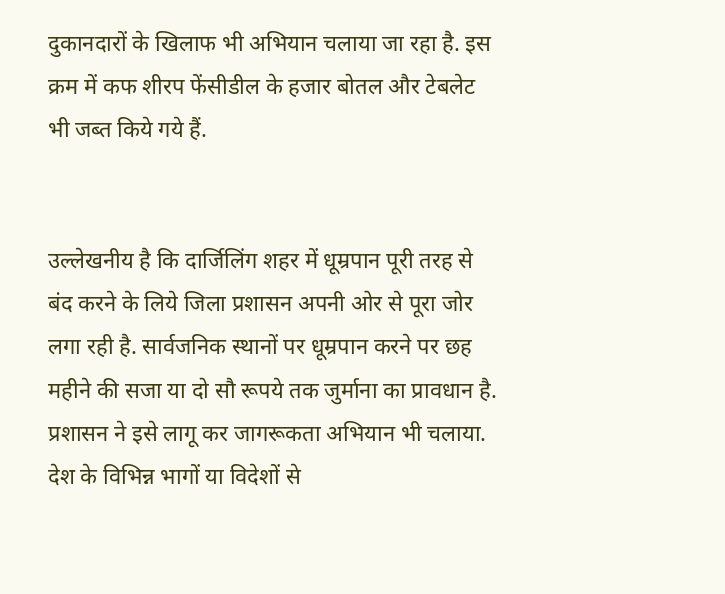दुकानदारों के खिलाफ भी अभियान चलाया जा रहा है. इस क्रम में कफ शीरप फेंसीडील के हजार बोतल और टेबलेट भी जब्त किये गये हैं.


उल्लेखनीय है कि दार्जिलिंग शहर में धूम्रपान पूरी तरह से बंद करने के लिये जिला प्रशासन अपनी ओर से पूरा जोर लगा रही है. सार्वजनिक स्थानों पर धूम्रपान करने पर छह महीने की सजा या दो सौ रूपये तक जुर्माना का प्रावधान है. प्रशासन ने इसे लागू कर जागरूकता अभियान भी चलाया. देश के विभिन्न भागों या विदेशों से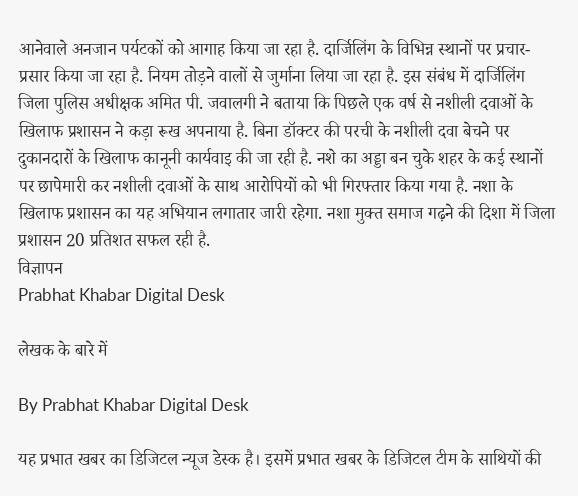आनेवाले अनजान पर्यटकों को आगाह किया जा रहा है. दार्जिलिंग के विभिन्न स्थानों पर प्रचार-प्रसार किया जा रहा है. नियम तोड़ने वालों से जुर्माना लिया जा रहा है. इस संबंध में दार्जिलिंग जिला पुलिस अधीक्षक अमित पी. जवालगी ने बताया कि पिछले एक वर्ष से नशीली दवाओं के खिलाफ प्रशासन ने कड़ा रूख अपनाया है. बिना डॉक्टर की परची के नशीली दवा बेचने पर दुकानदारों के खिलाफ कानूनी कार्यवाइ की जा रही है. नशे का अड्डा बन चुके शहर के कई स्थानों पर छापेमारी कर नशीली दवाओं के साथ आरोपियों को भी गिरफ्तार किया गया है. नशा के खिलाफ प्रशासन का यह अभियान लगातार जारी रहेगा. नशा मुक्त समाज गढ़ने की दिशा में जिला प्रशासन 20 प्रतिशत सफल रही है.
विज्ञापन
Prabhat Khabar Digital Desk

लेखक के बारे में

By Prabhat Khabar Digital Desk

यह प्रभात खबर का डिजिटल न्यूज डेस्क है। इसमें प्रभात खबर के डिजिटल टीम के साथियों की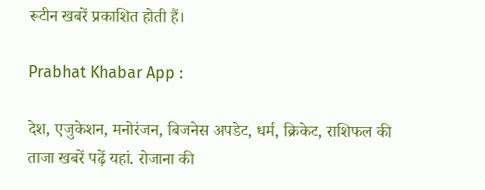रूटीन खबरें प्रकाशित होती हैं।

Prabhat Khabar App :

देश, एजुकेशन, मनोरंजन, बिजनेस अपडेट, धर्म, क्रिकेट, राशिफल की ताजा खबरें पढ़ें यहां. रोजाना की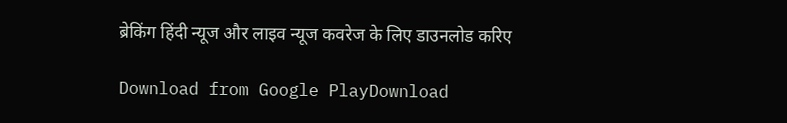ब्रेकिंग हिंदी न्यूज और लाइव न्यूज कवरेज के लिए डाउनलोड करिए

Download from Google PlayDownload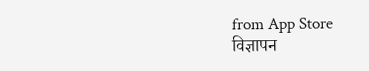from App Store
विज्ञापन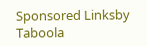Sponsored Linksby Taboola